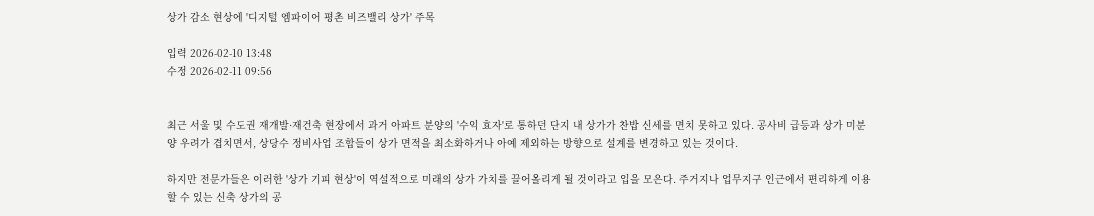상가 감소 현상에 '디지털 엠파이어 평촌 비즈밸리 상가' 주목

입력 2026-02-10 13:48
수정 2026-02-11 09:56


최근 서울 및 수도권 재개발·재건축 현장에서 과거 아파트 분양의 '수익 효자'로 통하던 단지 내 상가가 찬밥 신세를 면치 못하고 있다. 공사비 급등과 상가 미분양 우려가 겹치면서, 상당수 정비사업 조합들이 상가 면적을 최소화하거나 아예 제외하는 방향으로 설계를 변경하고 있는 것이다.

하지만 전문가들은 이러한 '상가 기피 현상'이 역설적으로 미래의 상가 가치를 끌어올리게 될 것이라고 입을 모은다. 주거지나 업무지구 인근에서 편리하게 이용할 수 있는 신축 상가의 공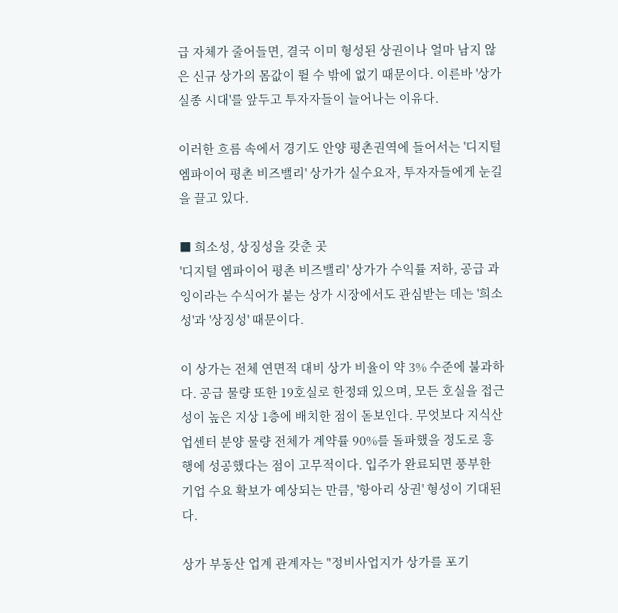급 자체가 줄어들면, 결국 이미 형성된 상권이나 얼마 남지 않은 신규 상가의 몸값이 뛸 수 밖에 없기 때문이다. 이른바 '상가 실종 시대'를 앞두고 투자자들이 늘어나는 이유다.

이러한 흐름 속에서 경기도 안양 평촌권역에 들어서는 '디지털 엠파이어 평촌 비즈밸리' 상가가 실수요자, 투자자들에게 눈길을 끌고 있다.

■ 희소성, 상징성을 갖춘 곳
'디지털 엠파이어 평촌 비즈밸리' 상가가 수익률 저하, 공급 과잉이라는 수식어가 붙는 상가 시장에서도 관심받는 데는 '희소성'과 '상징성' 때문이다.

이 상가는 전체 연면적 대비 상가 비율이 약 3% 수준에 불과하다. 공급 물량 또한 19호실로 한정돼 있으며, 모든 호실을 접근성이 높은 지상 1층에 배치한 점이 돋보인다. 무엇보다 지식산업센터 분양 물량 전체가 계약률 90%를 돌파했을 정도로 흥행에 성공했다는 점이 고무적이다. 입주가 완료되면 풍부한 기업 수요 확보가 예상되는 만큼, '항아리 상권' 형성이 기대된다.

상가 부동산 업계 관계자는 "정비사업지가 상가를 포기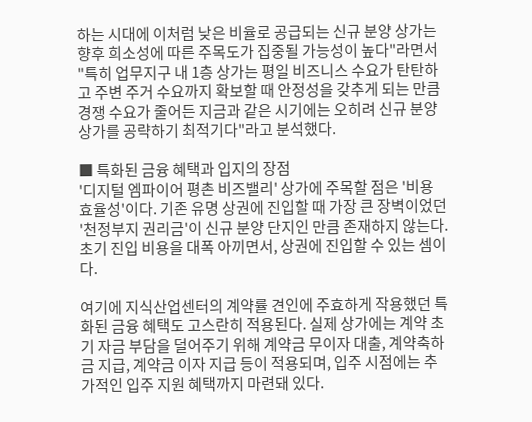하는 시대에 이처럼 낮은 비율로 공급되는 신규 분양 상가는 향후 희소성에 따른 주목도가 집중될 가능성이 높다"라면서 "특히 업무지구 내 1층 상가는 평일 비즈니스 수요가 탄탄하고 주변 주거 수요까지 확보할 때 안정성을 갖추게 되는 만큼 경쟁 수요가 줄어든 지금과 같은 시기에는 오히려 신규 분양 상가를 공략하기 최적기다"라고 분석했다.

■ 특화된 금융 혜택과 입지의 장점
'디지털 엠파이어 평촌 비즈밸리' 상가에 주목할 점은 '비용 효율성'이다. 기존 유명 상권에 진입할 때 가장 큰 장벽이었던 '천정부지 권리금'이 신규 분양 단지인 만큼 존재하지 않는다. 초기 진입 비용을 대폭 아끼면서, 상권에 진입할 수 있는 셈이다.

여기에 지식산업센터의 계약률 견인에 주효하게 작용했던 특화된 금융 혜택도 고스란히 적용된다. 실제 상가에는 계약 초기 자금 부담을 덜어주기 위해 계약금 무이자 대출, 계약축하금 지급, 계약금 이자 지급 등이 적용되며, 입주 시점에는 추가적인 입주 지원 혜택까지 마련돼 있다.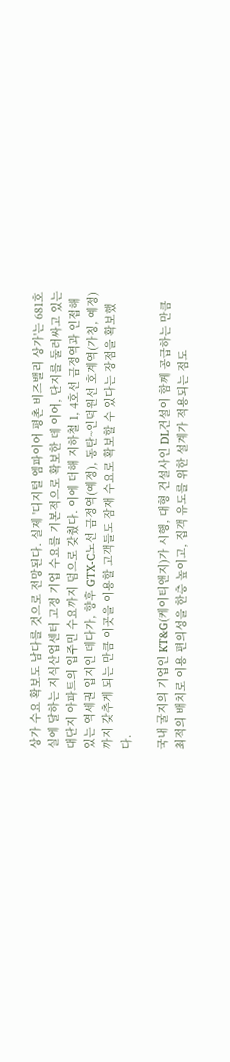상가 수요 확보도 남다를 것으로 전망된다. 실제 '디지털 엠파이어 평촌 비즈밸리 상가'는 681호실에 달하는 지식산업센터 고정 기업 수요를 기본적으로 확보한 데 이어, 단지를 둘러싸고 있는 대단지 아파트의 입주민 수요까지 덤으로 갖췄다. 이에 더해 지하철 1, 4호선 금정역과 인접해 있는 역세권 입지인 데다가, 향후 GTX-C노선 금정역(예정), 동탄~인덕원선 호계역(가칭, 예정)까지 갖추게 되는 만큼 이곳을 이용할 고객들도 잠재 수요로 확보할 수 있다는 장점을 확보했다.

국내 굴지의 기업인 KT&G(케이티앤지)가 시행, 대형 건설사인 DL건설이 함께 공급하는 만큼 최적의 배치로 이용 편의성을 한층 높이고, 집객 유도를 위한 설계가 적용되는 점도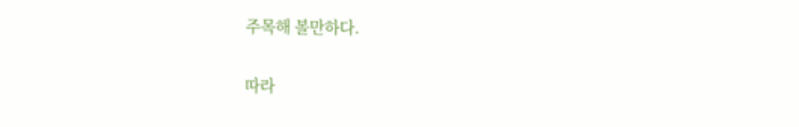주목해 볼만하다.

따라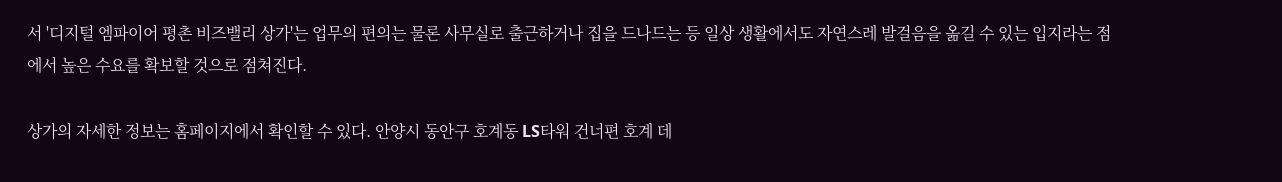서 '디지털 엠파이어 평촌 비즈밸리 상가'는 업무의 편의는 물론 사무실로 출근하거나 집을 드나드는 등 일상 생활에서도 자연스레 발걸음을 옮길 수 있는 입지라는 점에서 높은 수요를 확보할 것으로 점쳐진다.

상가의 자세한 정보는 홈페이지에서 확인할 수 있다. 안양시 동안구 호계동 LS타워 건너편 호계 데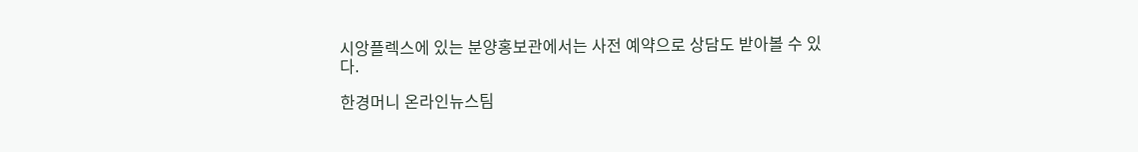시앙플렉스에 있는 분양홍보관에서는 사전 예약으로 상담도 받아볼 수 있다.

한경머니 온라인뉴스팀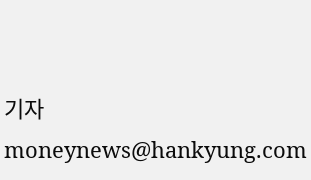기자 moneynews@hankyung.com